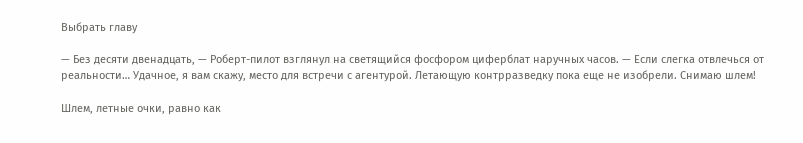Выбрать главу

— Без десяти двенадцать, — Роберт-пилот взглянул на светящийся фосфором циферблат наручных часов. — Если слегка отвлечься от реальности… Удачное, я вам скажу, место для встречи с агентурой. Летающую контрразведку пока еще не изобрели. Снимаю шлем!

Шлем, летные очки, равно как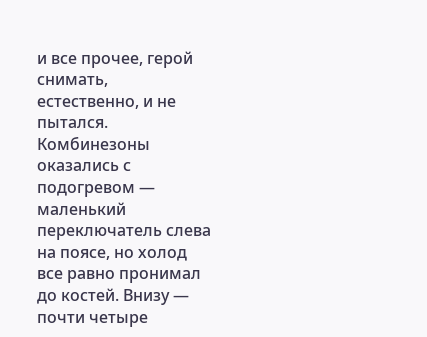и все прочее, герой снимать, естественно, и не пытался. Комбинезоны оказались с подогревом — маленький переключатель слева на поясе, но холод все равно пронимал до костей. Внизу — почти четыре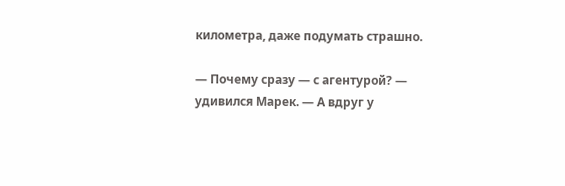километра, даже подумать страшно.

— Почему сразу — с агентурой? — удивился Марек. — А вдруг у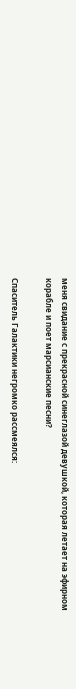меня свидание с прекрасной синеглазой девушкой, которая летает на эфирном корабле и поет марсианские песни?

Спаситель Галактики негромко рассмеялся: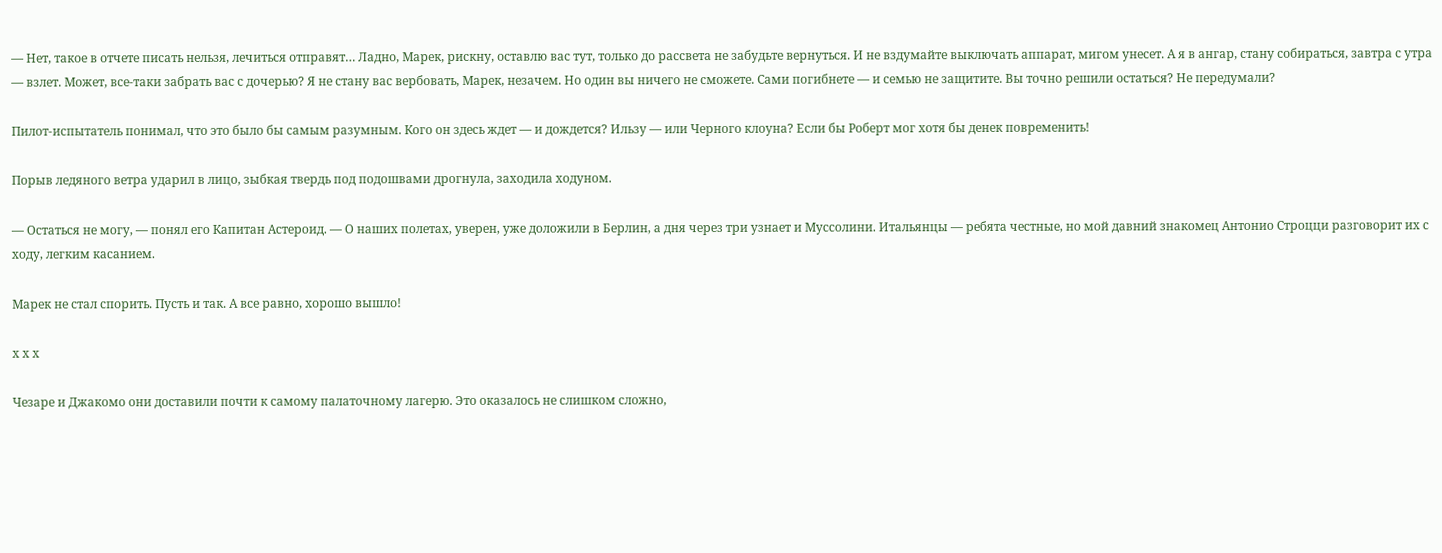— Нет, такое в отчете писать нельзя, лечиться отправят… Ладно, Марек, рискну, оставлю вас тут, только до рассвета не забудьте вернуться. И не вздумайте выключать аппарат, мигом унесет. А я в ангар, стану собираться, завтра с утра — взлет. Может, все-таки забрать вас с дочерью? Я не стану вас вербовать, Марек, незачем. Но один вы ничего не сможете. Сами погибнете — и семью не защитите. Вы точно решили остаться? Не передумали?

Пилот-испытатель понимал, что это было бы самым разумным. Кого он здесь ждет — и дождется? Ильзу — или Черного клоуна? Если бы Роберт мог хотя бы денек повременить!

Порыв ледяного ветра ударил в лицо, зыбкая твердь под подошвами дрогнула, заходила ходуном.

— Остаться не могу, — понял его Капитан Астероид. — О наших полетах, уверен, уже доложили в Берлин, а дня через три узнает и Муссолини. Итальянцы — ребята честные, но мой давний знакомец Антонио Строцци разговорит их с ходу, легким касанием.

Марек не стал спорить. Пусть и так. А все равно, хорошо вышло!

х х х

Чезаре и Джакомо они доставили почти к самому палаточному лагерю. Это оказалось не слишком сложно,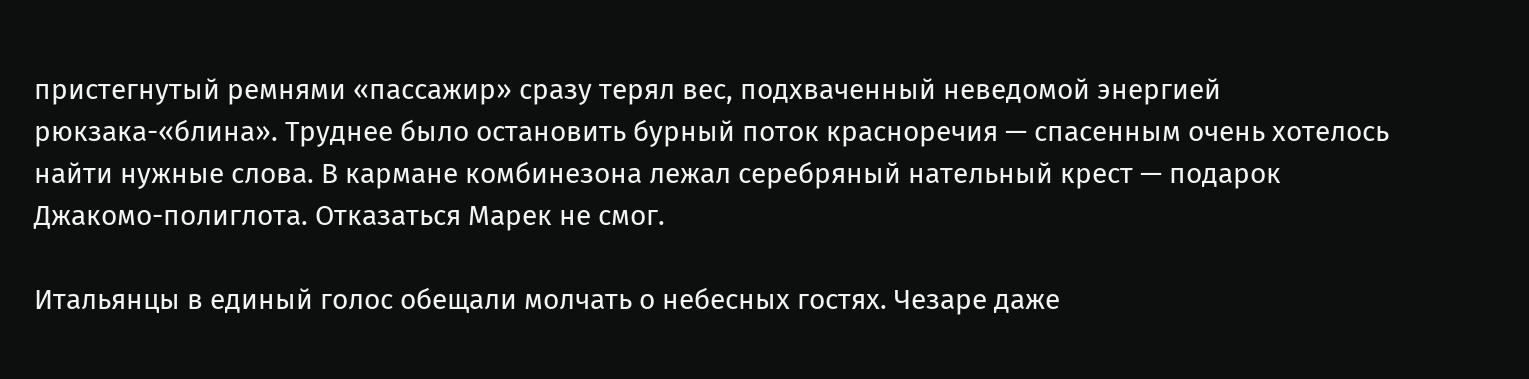пристегнутый ремнями «пассажир» сразу терял вес, подхваченный неведомой энергией рюкзака-«блина». Труднее было остановить бурный поток красноречия — спасенным очень хотелось найти нужные слова. В кармане комбинезона лежал серебряный нательный крест — подарок Джакомо-полиглота. Отказаться Марек не смог.

Итальянцы в единый голос обещали молчать о небесных гостях. Чезаре даже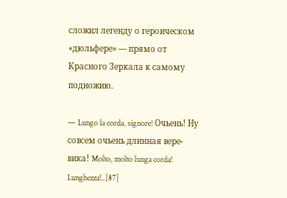сложил легенду о героическом «дюльфере» — прямо от Красного Зеркала к самому подножию.

— Lungo la corda, signore! Очьень! Ну совсем очьень длинная вере-вика! Molto, molto lunga corda! Lunghezza!..[87]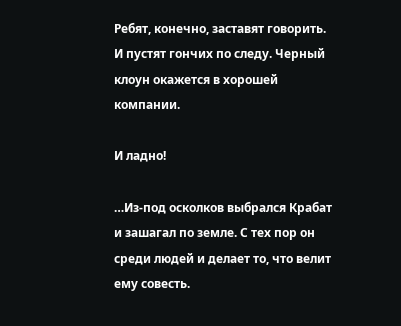Ребят, конечно, заставят говорить. И пустят гончих по следу. Черный клоун окажется в хорошей компании.

И ладно!

…Из-под осколков выбрался Крабат и зашагал по земле. С тех пор он среди людей и делает то, что велит ему совесть.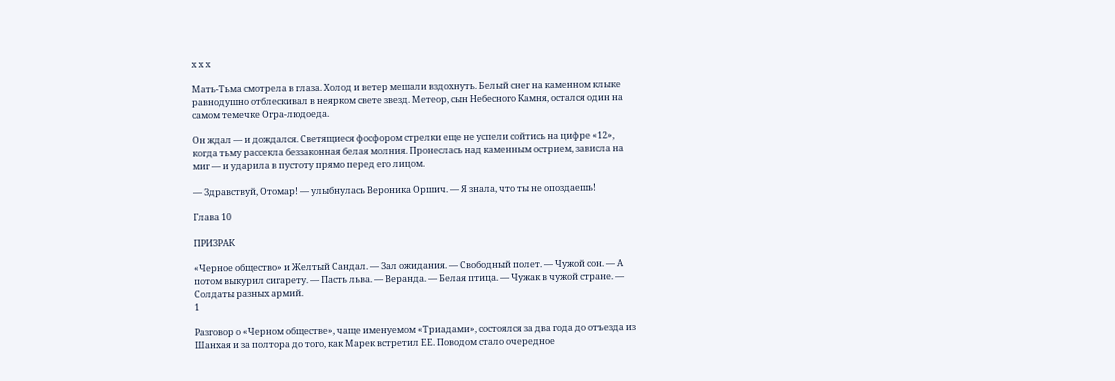х х х

Мать-Тьма смотрела в глаза. Холод и ветер мешали вздохнуть. Белый снег на каменном клыке равнодушно отблескивал в неярком свете звезд. Метеор, сын Небесного Камня, остался один на самом темечке Огра-людоеда.

Он ждал — и дождался. Светящиеся фосфором стрелки еще не успели сойтись на цифре «12», когда тьму рассекла беззаконная белая молния. Пронеслась над каменным острием, зависла на миг — и ударила в пустоту прямо перед его лицом.

— Здравствуй, Отомар! — улыбнулась Вероника Оршич. — Я знала, что ты не опоздаешь!

Глава 10

ПРИЗРАК

«Черное общество» и Желтый Сандал. — Зал ожидания. — Свободный полет. — Чужой сон. — А потом выкурил сигарету. — Пасть льва. — Веранда. — Белая птица. — Чужак в чужой стране. — Солдаты разных армий.
1

Разговор о «Черном обществе», чаще именуемом «Триадами», состоялся за два года до отъезда из Шанхая и за полтора до того, как Марек встретил ЕЕ. Поводом стало очередное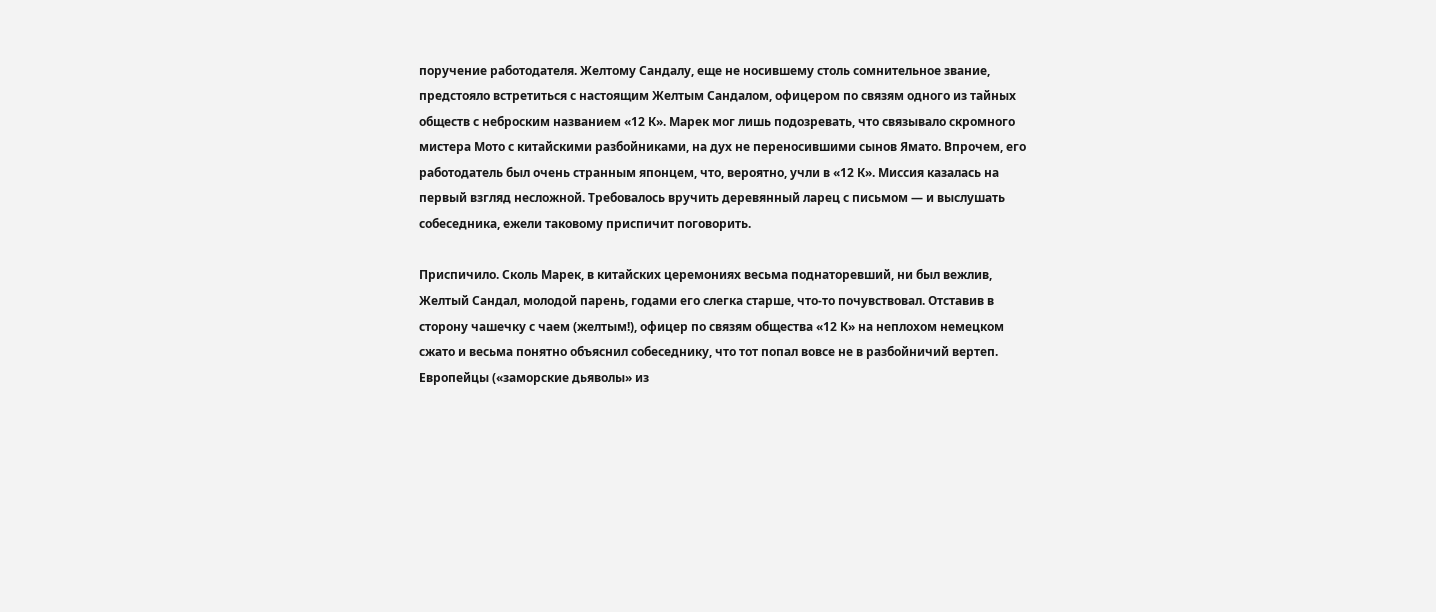поручение работодателя. Желтому Сандалу, еще не носившему столь сомнительное звание, предстояло встретиться с настоящим Желтым Сандалом, офицером по связям одного из тайных обществ с неброским названием «12 К». Марек мог лишь подозревать, что связывало скромного мистера Мото с китайскими разбойниками, на дух не переносившими сынов Ямато. Впрочем, его работодатель был очень странным японцем, что, вероятно, учли в «12 К». Миссия казалась на первый взгляд несложной. Требовалось вручить деревянный ларец с письмом — и выслушать собеседника, ежели таковому приспичит поговорить.

Приспичило. Сколь Марек, в китайских церемониях весьма поднаторевший, ни был вежлив, Желтый Сандал, молодой парень, годами его слегка старше, что-то почувствовал. Отставив в сторону чашечку с чаем (желтым!), офицер по связям общества «12 К» на неплохом немецком сжато и весьма понятно объяснил собеседнику, что тот попал вовсе не в разбойничий вертеп. Европейцы («заморские дьяволы» из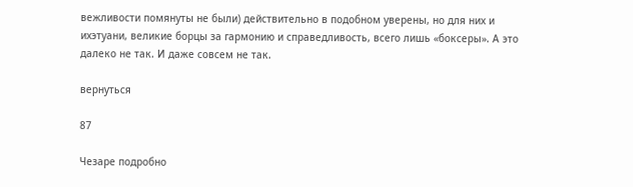вежливости помянуты не были) действительно в подобном уверены, но для них и ихэтуани, великие борцы за гармонию и справедливость, всего лишь «боксеры». А это далеко не так. И даже совсем не так.

вернуться

87

Чезаре подробно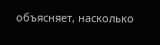объясняет, насколько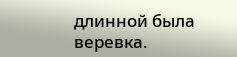длинной была веревка.